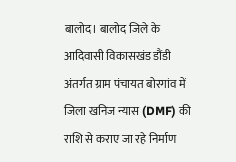बालोद। बालोद जिले के आदिवासी विकासखंड डौंडी अंतर्गत ग्राम पंचायत बोरगांव में जिला खनिज न्यास (DMF) की राशि से कराए जा रहे निर्माण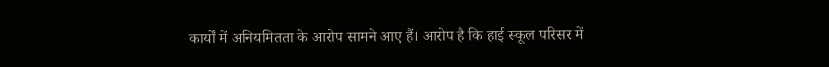कार्यों में अनियमितता के आरोप सामने आए हैं। आरोप है कि हाई स्कूल परिसर में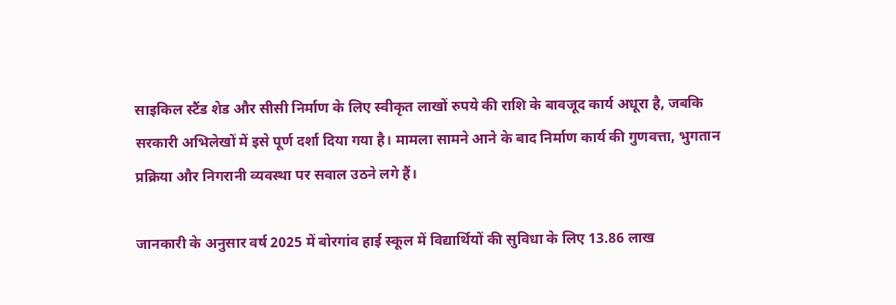साइकिल स्टैंड शेड और सीसी निर्माण के लिए स्वीकृत लाखों रुपये की राशि के बावजूद कार्य अधूरा है, जबकि सरकारी अभिलेखों में इसे पूर्ण दर्शा दिया गया है। मामला सामने आने के बाद निर्माण कार्य की गुणवत्ता, भुगतान प्रक्रिया और निगरानी व्यवस्था पर सवाल उठने लगे हैं।

जानकारी के अनुसार वर्ष 2025 में बोरगांव हाई स्कूल में विद्यार्थियों की सुविधा के लिए 13.86 लाख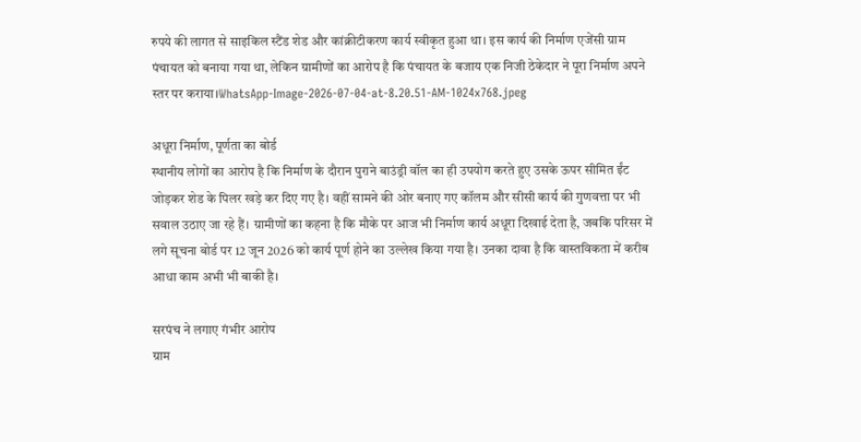रुपये की लागत से साइकिल स्टैंड शेड और कांक्रीटीकरण कार्य स्वीकृत हुआ था। इस कार्य की निर्माण एजेंसी ग्राम पंचायत को बनाया गया था, लेकिन ग्रामीणों का आरोप है कि पंचायत के बजाय एक निजी ठेकेदार ने पूरा निर्माण अपने स्तर पर कराया।WhatsApp-Image-2026-07-04-at-8.20.51-AM-1024x768.jpeg

अधूरा निर्माण, पूर्णता का बोर्ड
स्थानीय लोगों का आरोप है कि निर्माण के दौरान पुराने बाउंड्री वॉल का ही उपयोग करते हुए उसके ऊपर सीमित ईंट जोड़कर शेड के पिलर खड़े कर दिए गए है। वहीं सामने की ओर बनाए गए कॉलम और सीसी कार्य की गुणवत्ता पर भी सवाल उठाए जा रहे हैं। ग्रामीणों का कहना है कि मौके पर आज भी निर्माण कार्य अधूरा दिखाई देता है, जबकि परिसर में लगे सूचना बोर्ड पर 12 जून 2026 को कार्य पूर्ण होने का उल्लेख किया गया है। उनका दावा है कि वास्तविकता में करीब आधा काम अभी भी बाकी है।

सरपंच ने लगाए गंभीर आरोप
ग्राम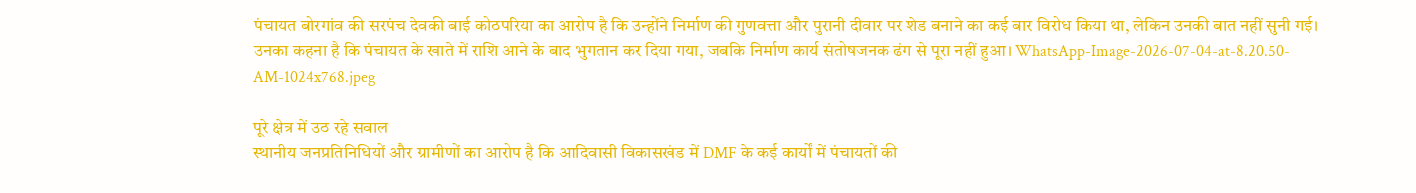पंचायत बोरगांव की सरपंच देवकी बाई कोठपरिया का आरोप है कि उन्होंने निर्माण की गुणवत्ता और पुरानी दीवार पर शेड बनाने का कई बार विरोध किया था, लेकिन उनकी बात नहीं सुनी गई। उनका कहना है कि पंचायत के खाते में राशि आने के बाद भुगतान कर दिया गया, जबकि निर्माण कार्य संतोषजनक ढंग से पूरा नहीं हुआ। WhatsApp-Image-2026-07-04-at-8.20.50-AM-1024x768.jpeg

पूरे क्षेत्र में उठ रहे सवाल
स्थानीय जनप्रतिनिधियों और ग्रामीणों का आरोप है कि आदिवासी विकासखंड में DMF के कई कार्यों में पंचायतों की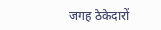जगह ठेकेदारों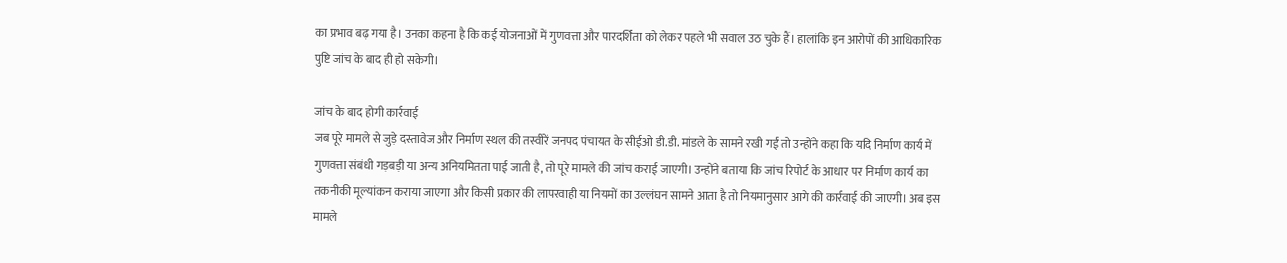का प्रभाव बढ़ गया है। उनका कहना है कि कई योजनाओं में गुणवत्ता और पारदर्शिता को लेकर पहले भी सवाल उठ चुके हैं। हालांकि इन आरोपों की आधिकारिक पुष्टि जांच के बाद ही हो सकेगी।

जांच के बाद होगी कार्रवाई
जब पूरे मामले से जुड़े दस्तावेज और निर्माण स्थल की तस्वीरें जनपद पंचायत के सीईओ डी.डी. मांडले के सामने रखी गईं तो उन्होंने कहा कि यदि निर्माण कार्य में गुणवत्ता संबंधी गड़बड़ी या अन्य अनियमितता पाई जाती है, तो पूरे मामले की जांच कराई जाएगी। उन्होंने बताया कि जांच रिपोर्ट के आधार पर निर्माण कार्य का तकनीकी मूल्यांकन कराया जाएगा और किसी प्रकार की लापरवाही या नियमों का उल्लंघन सामने आता है तो नियमानुसार आगे की कार्रवाई की जाएगी। अब इस मामले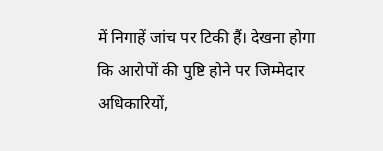में निगाहें जांच पर टिकी हैं। देखना होगा कि आरोपों की पुष्टि होने पर जिम्मेदार अधिकारियों,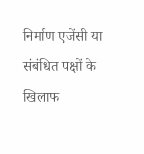निर्माण एजेंसी या संबंधित पक्षों के खिलाफ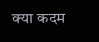क्या कदम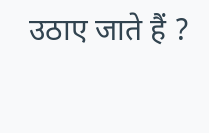उठाए जाते हैं ?